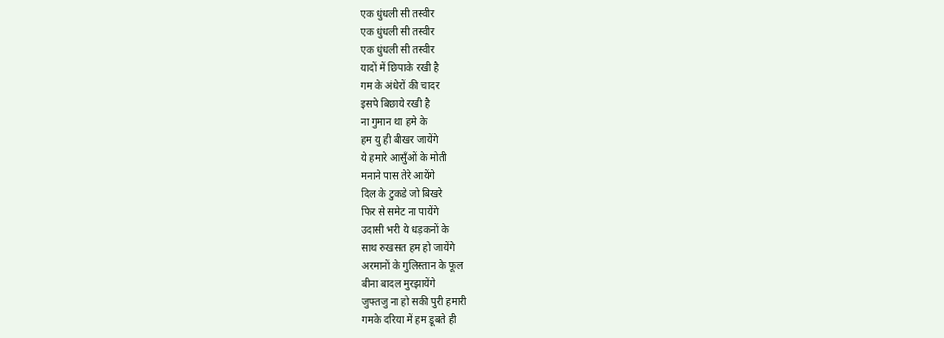एक धुंधली सी तस्वीर
एक धुंधली सी तस्वीर
एक धुंधली सी तस्वीर
यादों में छिपाके रखी है
गम के अंधेरों की चादर
इसपे बिछाये रखी है
ना गुमान था हमे के
हम यु ही बीखर जायेंगे
ये हमारे आसुँओं के मोती
मनाने पास तेरे आयेंगे
दिल के टुकडे जो बिखरे
फिर से समेट ना पायेंगे
उदासी भरी ये धड़कनों के
साथ रुखसत हम हो जायेंगे
अरमानों के गुलिस्तान के फूल
बीना बादल मुरझायेंगे
जुफ्तजु ना हो सकी पुरी हमारी
गमके दरिया में हम डूबते ही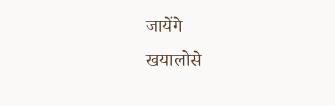जायेंगे
खयालोसे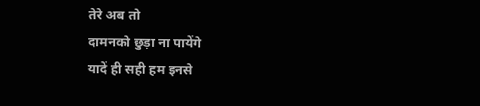तेरे अब तो
दामनको छुड़ा ना पायेंगे
यादें ही सही हम इनसे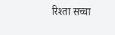रिश्ता सच्चा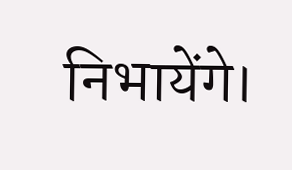निभायेंगे।